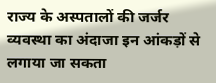राज्य के अस्पतालों की जर्जर व्यवस्था का अंदाजा इन आंकड़ों से लगाया जा सकता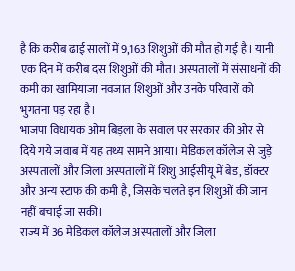है कि करीब ढाई सालों में 9,163 शिशुओं की मौत हो गई है। यानी एक दिन में करीब दस शिशुओं की मौत। अस्पतालों में संसाधनों की कमी का खामियाजा नवजात शिशुओं और उनके परिवारों को भुगतना पड़ रहा है।
भाजपा विधायक ओम बिड़ला के सवाल पर सरकार की ओर से दिये गये जवाब में यह तथ्य सामने आया। मेडिकल कॉलेज से जुड़े अस्पतालों और जिला अस्पतालों में शिशु आईसीयू में बेड, डॉक्टर और अन्य स्टाफ की कमी है, जिसके चलते इन शिशुओं की जान नहीं बचाई जा सकी।
राज्य में 36 मेडिकल कॉलेज अस्पतालों और जिला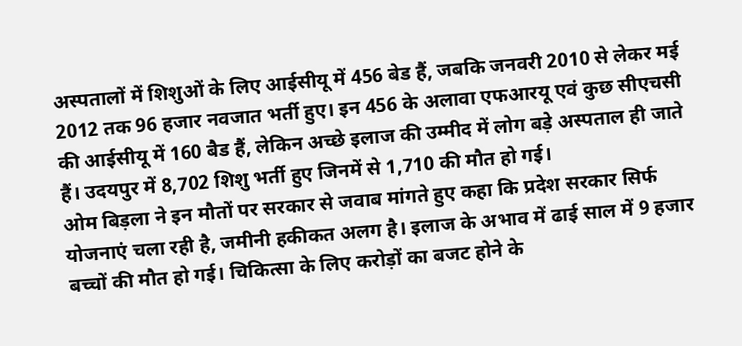अस्पतालों में शिशुओं के लिए आईसीयू में 456 बेड हैं, जबकि जनवरी 2010 से लेकर मई 2012 तक 96 हजार नवजात भर्ती हुए। इन 456 के अलावा एफआरयू एवं कुछ सीएचसी की आईसीयू में 160 बैड हैं, लेकिन अच्छे इलाज की उम्मीद में लोग बड़े अस्पताल ही जाते हैं। उदयपुर में 8,702 शिशु भर्ती हुए जिनमें से 1,710 की मौत हो गई।
ओम बिड़ला ने इन मौतों पर सरकार से जवाब मांगते हुए कहा कि प्रदेश सरकार सिर्फ योजनाएं चला रही है, जमीनी हकीकत अलग है। इलाज के अभाव में ढाई साल में 9 हजार बच्चों की मौत हो गई। चिकित्सा के लिए करोड़ों का बजट होने के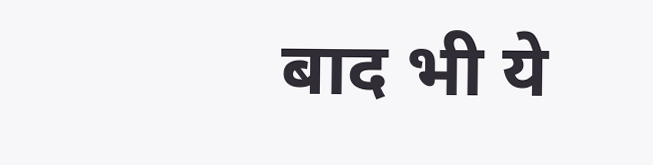बाद भी ये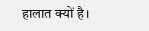हालात क्यों है।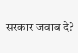सरकार जवाब दे?